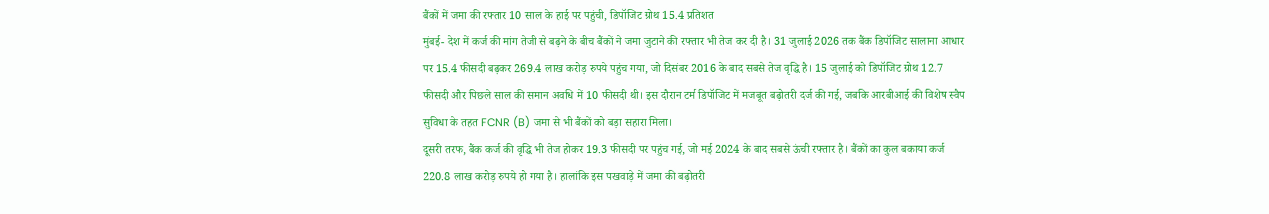बैंकों में जमा की रफ्तार 10 साल के हाई पर पहुंची, डिपॉजिट ग्रोथ 15.4 प्रतिशत
मुंबई- देश में कर्ज की मांग तेजी से बढ़ने के बीच बैंकों ने जमा जुटाने की रफ्तार भी तेज कर दी है। 31 जुलाई 2026 तक बैंक डिपॉजिट सालाना आधार पर 15.4 फीसदी बढ़कर 269.4 लाख करोड़ रुपये पहुंच गया, जो दिसंबर 2016 के बाद सबसे तेज वृद्धि है। 15 जुलाई को डिपॉजिट ग्रोथ 12.7 फीसदी और पिछले साल की समान अवधि में 10 फीसदी थी। इस दौरान टर्म डिपॉजिट में मजबूत बढ़ोतरी दर्ज की गई, जबकि आरबीआई की विशेष स्वैप सुविधा के तहत FCNR (B) जमा से भी बैंकों को बड़ा सहारा मिला।
दूसरी तरफ, बैंक कर्ज की वृद्धि भी तेज होकर 19.3 फीसदी पर पहुंच गई, जो मई 2024 के बाद सबसे ऊंची रफ्तार है। बैंकों का कुल बकाया कर्ज 220.8 लाख करोड़ रुपये हो गया है। हालांकि इस पखवाड़े में जमा की बढ़ोतरी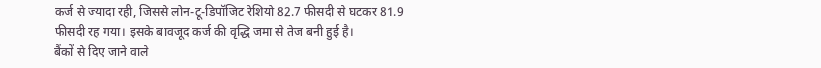कर्ज से ज्यादा रही, जिससे लोन-टू-डिपॉजिट रेशियो 82.7 फीसदी से घटकर 81.9 फीसदी रह गया। इसके बावजूद कर्ज की वृद्धि जमा से तेज बनी हुई है।
बैंकों से दिए जाने वाले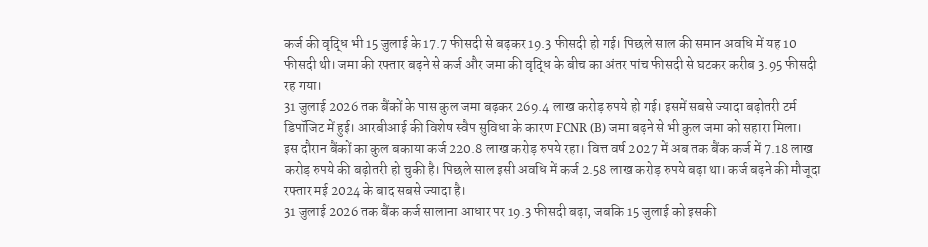कर्ज की वृद्धि भी 15 जुलाई के 17.7 फीसदी से बढ़कर 19.3 फीसदी हो गई। पिछले साल की समान अवधि में यह 10 फीसदी थी। जमा की रफ्तार बढ़ने से कर्ज और जमा की वृद्धि के बीच का अंतर पांच फीसदी से घटकर करीब 3.95 फीसदी रह गया।
31 जुलाई 2026 तक बैंकों के पास कुल जमा बढ़कर 269.4 लाख करोड़ रुपये हो गई। इसमें सबसे ज्यादा बढ़ोतरी टर्म डिपॉजिट में हुई। आरबीआई की विशेष स्वैप सुविधा के कारण FCNR (B) जमा बढ़ने से भी कुल जमा को सहारा मिला।
इस दौरान बैंकों का कुल बकाया कर्ज 220.8 लाख करोड़ रुपये रहा। वित्त वर्ष 2027 में अब तक बैंक कर्ज में 7.18 लाख करोड़ रुपये की बढ़ोतरी हो चुकी है। पिछले साल इसी अवधि में कर्ज 2.58 लाख करोड़ रुपये बढ़ा था। कर्ज बढ़ने की मौजूदा रफ्तार मई 2024 के बाद सबसे ज्यादा है।
31 जुलाई 2026 तक बैंक कर्ज सालाना आधार पर 19.3 फीसदी बढ़ा, जबकि 15 जुलाई को इसकी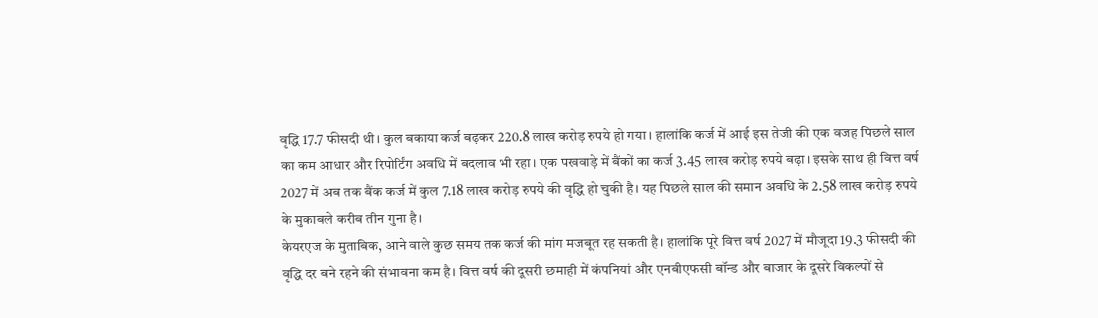वृद्धि 17.7 फीसदी थी। कुल बकाया कर्ज बढ़कर 220.8 लाख करोड़ रुपये हो गया। हालांकि कर्ज में आई इस तेजी की एक वजह पिछले साल का कम आधार और रिपोर्टिंग अवधि में बदलाव भी रहा। एक पखवाड़े में बैंकों का कर्ज 3.45 लाख करोड़ रुपये बढ़ा। इसके साथ ही वित्त वर्ष 2027 में अब तक बैंक कर्ज में कुल 7.18 लाख करोड़ रुपये की वृद्धि हो चुकी है। यह पिछले साल की समान अवधि के 2.58 लाख करोड़ रुपये के मुकाबले करीब तीन गुना है।
केयरएज के मुताबिक, आने वाले कुछ समय तक कर्ज की मांग मजबूत रह सकती है। हालांकि पूरे वित्त वर्ष 2027 में मौजूदा 19.3 फीसदी की वृद्धि दर बने रहने की संभावना कम है। वित्त वर्ष की दूसरी छमाही में कंपनियां और एनबीएफसी बॉन्ड और बाजार के दूसरे विकल्पों से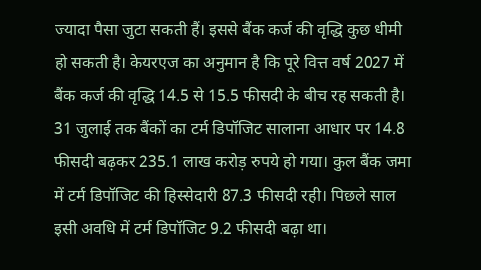ज्यादा पैसा जुटा सकती हैं। इससे बैंक कर्ज की वृद्धि कुछ धीमी हो सकती है। केयरएज का अनुमान है कि पूरे वित्त वर्ष 2027 में बैंक कर्ज की वृद्धि 14.5 से 15.5 फीसदी के बीच रह सकती है।
31 जुलाई तक बैंकों का टर्म डिपॉजिट सालाना आधार पर 14.8 फीसदी बढ़कर 235.1 लाख करोड़ रुपये हो गया। कुल बैंक जमा में टर्म डिपॉजिट की हिस्सेदारी 87.3 फीसदी रही। पिछले साल इसी अवधि में टर्म डिपॉजिट 9.2 फीसदी बढ़ा था।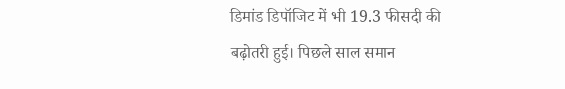डिमांड डिपॉजिट में भी 19.3 फीसदी की बढ़ोतरी हुई। पिछले साल समान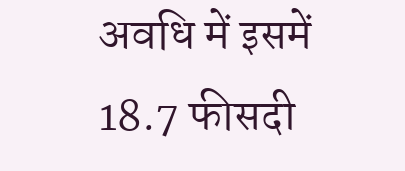अवधि में इसमें 18.7 फीसदी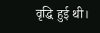वृद्धि हुई थी।